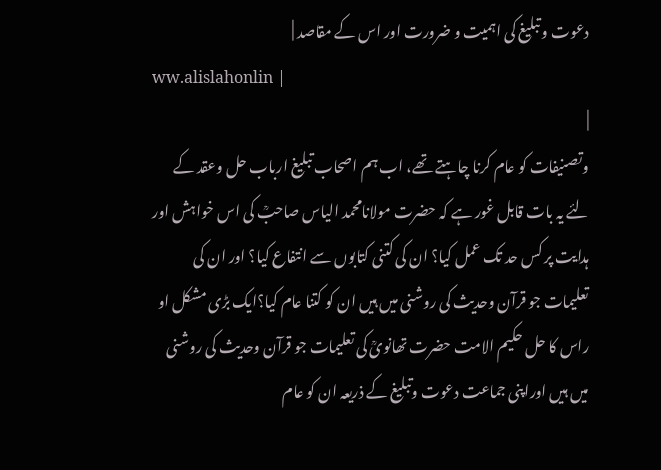دعوت و تبلیغ کی اہمیت و ضرورت اور اس کے مقاصد |
ww.alislahonlin |
|
وتصنیفات کو عام کرنا چاہتے تھے، اب ہم اصحاب تبلیغ ارباب حل وعقد کے لئے یہ بات قابل غور ہے کہ حضرت مولانامحمد الیاس صاحبؒ کی اس خواہش اور ہدایت پر کس حد تک عمل کیا؟ ان کی کتنی کتابوں سے انتفاع کیا؟ اور ان کی تعلیمات جو قرآن وحدیث کی روشنی میں ہیں ان کو کتنا عام کیا؟ایک بڑی مشکل او راس کا حل حکیم الامت حضرت تھانویؒ کی تعلیمات جو قرآن وحدیث کی روشنی میں ہیں اوراپنی جماعت دعوت وتبلیغ کے ذریعہ ان کو عام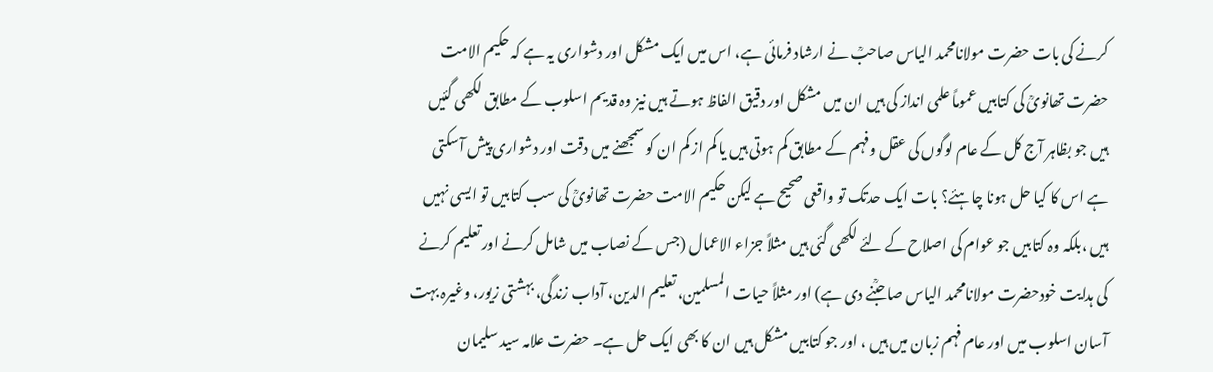کرنے کی بات حضرت مولانامحمد الیاس صاحبؒ نے ارشاد فرمائی ہے، اس میں ایک مشکل اور دشواری یہ ہے کہ حکیم الامت حضرت تھانویؒ کی کتابیں عموماً علمی انداز کی ہیں ان میں مشکل اور دقیق الفاظ ہوتے ہیں نیز وہ قدیم اسلوب کے مطابق لکھی گئیں ہیں جو بظاہر آج کل کے عام لوگوں کی عقل وفہم کے مطابق کم ہوتی ہیں یا کم از کم ان کو سمجھنے میں دقت اور دشواری پیش آسکتی ہے اس کا کیا حل ہونا چاہئے؟ بات ایک حدتک تو واقعی صحیح ہے لیکن حکیم الامت حضرت تھانویؒ کی سب کتابیں تو ایسی نہیں ہیں ،بلکہ وہ کتابیں جو عوام کی اصلاح کے لئے لکھی گئی ہیں مثلاً جزاء الاعمال (جس کے نصاب میں شامل کرنے اور تعلیم کرنے کی ہدایت خودحضرت مولانامحمد الیاس صاحبؒنے دی ہے) اور مثلاً حیات المسلمین، تعلیم الدین، آداب زندگی، بہشتی زیور، وغیرہ بہت آسان اسلوب میں اور عام فہم زبان میں ہیں ، اور جو کتابیں مشکل ہیں ان کا بھی ایک حل ہے۔ حضرت علامہ سید سلیمان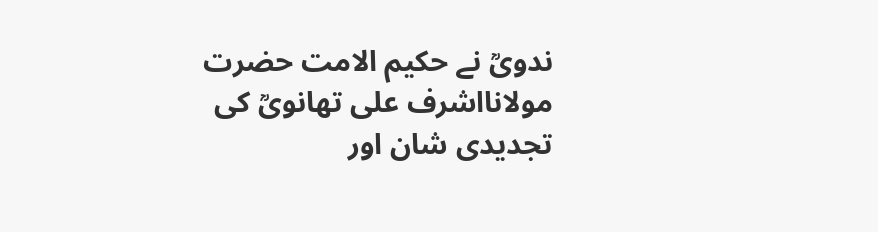ندویؒ نے حکیم الامت حضرت مولانااشرف علی تھانویؒ کی تجدیدی شان اور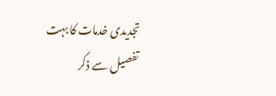تجدیدی خدمات کا بہت تفصیل سے ذکر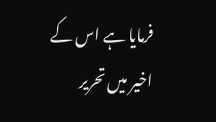فرمایا ہے اس کے اخیر میں تحریر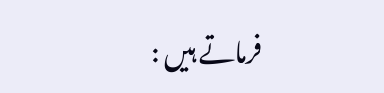فرماتے ہیں :